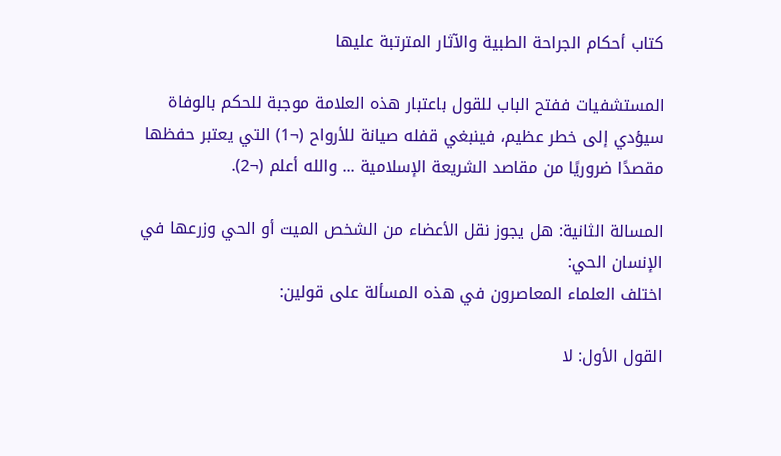كتاب أحكام الجراحة الطبية والآثار المترتبة عليها

المستشفيات ففتح الباب للقول باعتبار هذه العلامة موجبة للحكم بالوفاة سيؤدي إلى خطر عظيم، فينبغي قفله صيانة للأرواح (¬1) التي يعتبر حفظها مقصدًا ضروريًا من مقاصد الشريعة الإسلامية ... والله أعلم (¬2).

المسالة الثانية: هل يجوز نقل الأعضاء من الشخص الميت أو الحي وزرعها في الإنسان الحي:
اختلف العلماء المعاصرون في هذه المسألة على قولين:

القول الأول: لا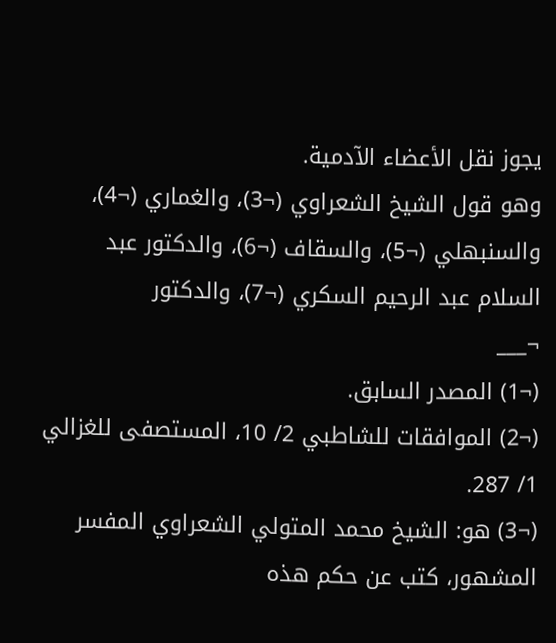يجوز نقل الأعضاء الآدمية.
وهو قول الشيخ الشعراوي (¬3)، والغماري (¬4)، والسنبهلي (¬5)، والسقاف (¬6)، والدكتور عبد السلام عبد الرحيم السكري (¬7)، والدكتور
¬___
(¬1) المصدر السابق.
(¬2) الموافقات للشاطبي 2/ 10، المستصفى للغزالي 1/ 287.
(¬3) هو: الشيخ محمد المتولي الشعراوي المفسر المشهور، كتب عن حكم هذه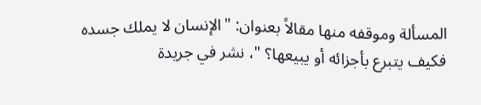المسألة وموقفه منها مقالاً بعنوان: "الإنسان لا يملك جسده فكيف يتبرع بأجزائه أو يبيعها؟ "، نشر في جريدة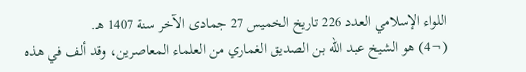اللواء الإسلامي العدد 226 تاريخ الخميس 27 جمادى الآخر سنة 1407 هـ.
(¬4) هو الشيخ عبد الله بن الصديق الغماري من العلماء المعاصرين، وقد ألف في هذه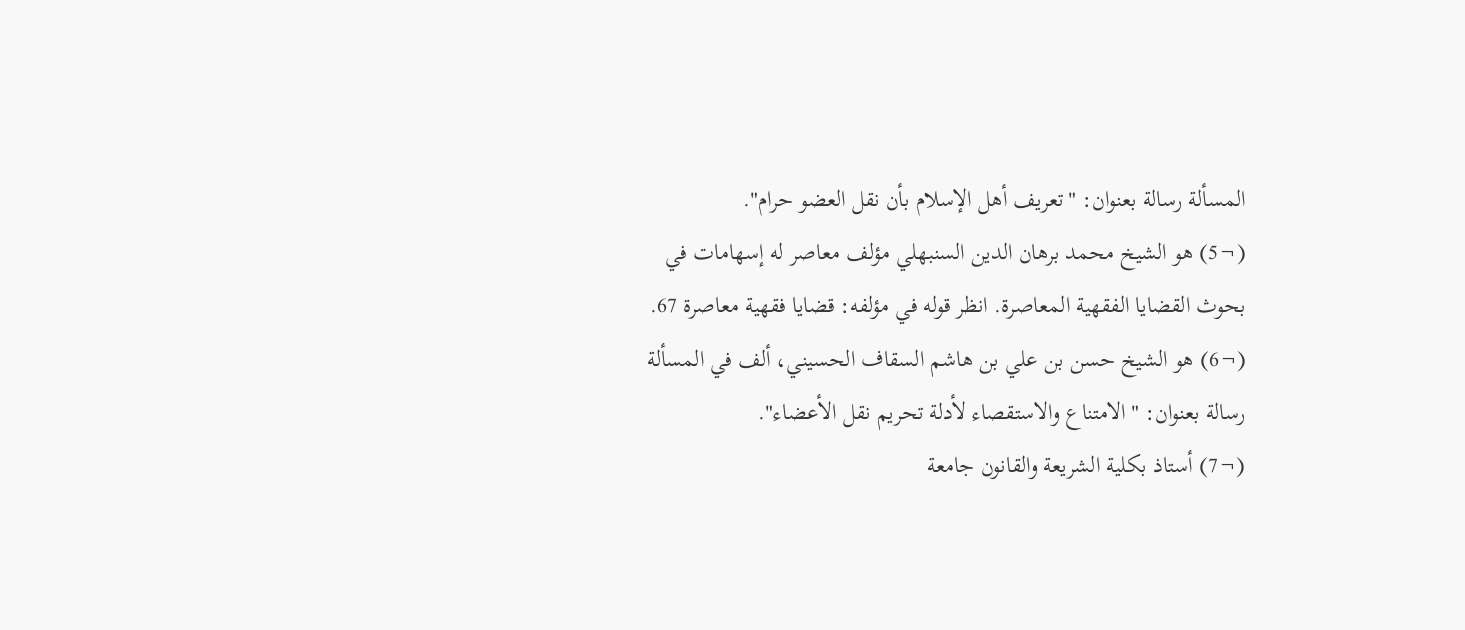المسألة رسالة بعنوان: "تعريف أهل الإسلام بأن نقل العضو حرام".
(¬5) هو الشيخ محمد برهان الدين السنبهلي مؤلف معاصر له إسهامات في بحوث القضايا الفقهية المعاصرة. انظر قوله في مؤلفه: قضايا فقهية معاصرة 67.
(¬6) هو الشيخ حسن بن علي بن هاشم السقاف الحسيني، ألف في المسألة رسالة بعنوان: "الامتناع والاستقصاء لأدلة تحريم نقل الأعضاء".
(¬7) أستاذ بكلية الشريعة والقانون جامعة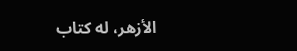الأزهر، له كتاب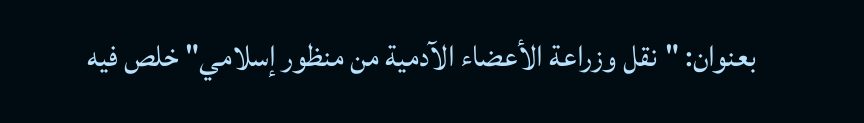بعنوان: "نقل وزراعة الأعضاء الآدمية من منظور إسلامي" خلص فيه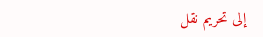إلى تحريم نقل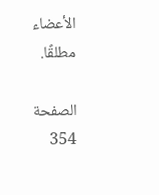الأعضاء مطلقًا.

الصفحة 354